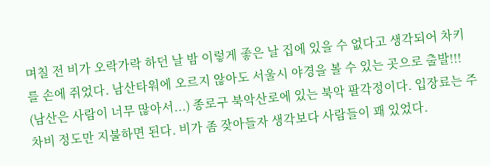며칠 전 비가 오락가락 하던 날 밤 이렇게 좋은 날 집에 있을 수 없다고 생각되어 차키를 손에 쥐었다. 남산타워에 오르지 않아도 서울시 야경을 볼 수 있는 곳으로 출발!!! (남산은 사람이 너무 많아서...) 종로구 북악산로에 있는 북악 팔각정이다. 입장료는 주차비 정도만 지불하면 된다. 비가 좀 잦아들자 생각보다 사람들이 꽤 있었다.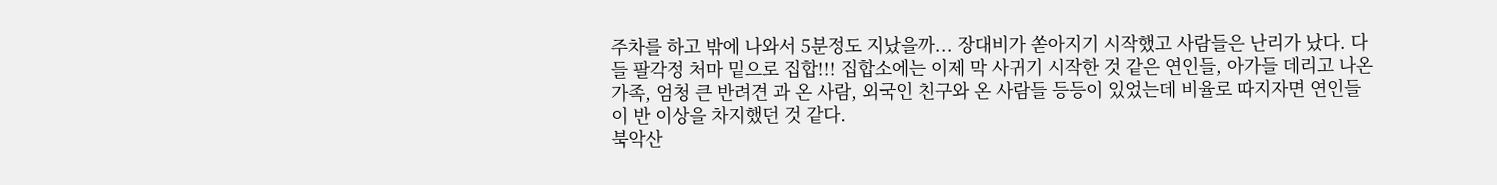주차를 하고 밖에 나와서 5분정도 지났을까... 장대비가 쏟아지기 시작했고 사람들은 난리가 났다. 다들 팔각정 처마 밑으로 집합!!! 집합소에는 이제 막 사귀기 시작한 것 같은 연인들, 아가들 데리고 나온 가족, 엄청 큰 반려견 과 온 사람, 외국인 친구와 온 사람들 등등이 있었는데 비율로 따지자면 연인들이 반 이상을 차지했던 것 같다.
북악산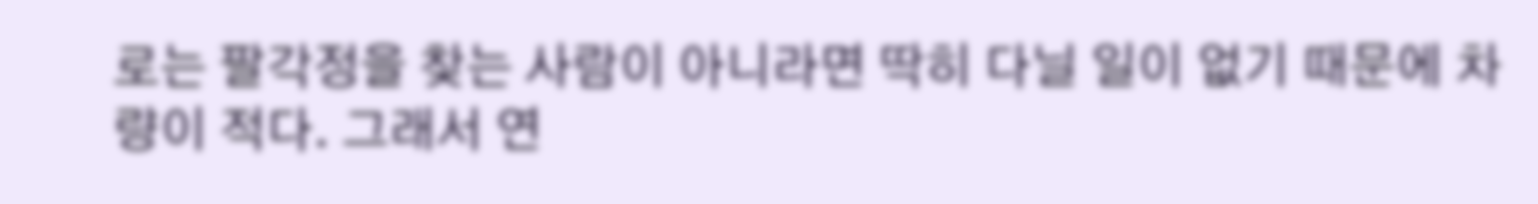로는 팔각정을 찾는 사람이 아니라면 딱히 다닐 일이 없기 때문에 차량이 적다. 그래서 연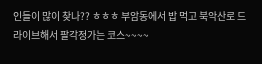인들이 많이 찾나?? ㅎㅎㅎ 부암동에서 밥 먹고 북악산로 드라이브해서 팔각정가는 코스~~~~